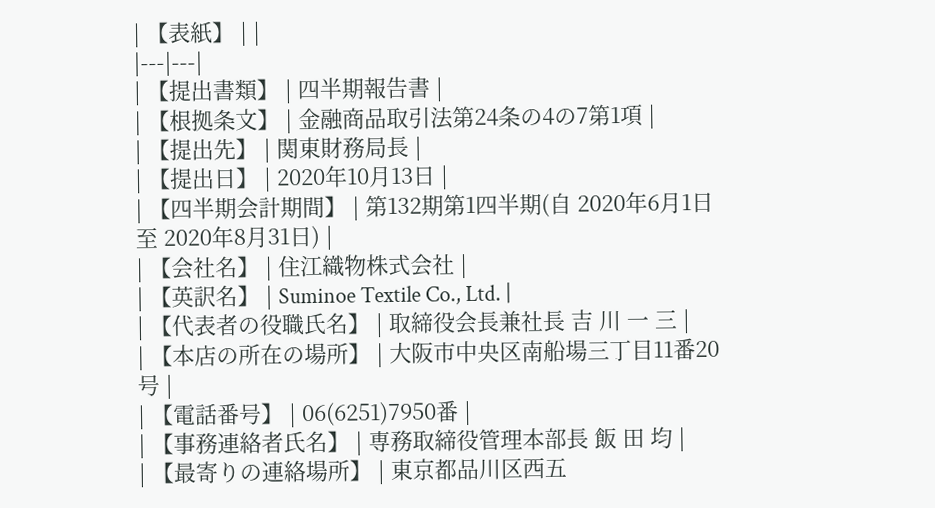| 【表紙】 | |
|---|---|
| 【提出書類】 | 四半期報告書 |
| 【根拠条文】 | 金融商品取引法第24条の4の7第1項 |
| 【提出先】 | 関東財務局長 |
| 【提出日】 | 2020年10月13日 |
| 【四半期会計期間】 | 第132期第1四半期(自 2020年6月1日 至 2020年8月31日) |
| 【会社名】 | 住江織物株式会社 |
| 【英訳名】 | Suminoe Textile Co., Ltd. |
| 【代表者の役職氏名】 | 取締役会長兼社長 吉 川 一 三 |
| 【本店の所在の場所】 | 大阪市中央区南船場三丁目11番20号 |
| 【電話番号】 | 06(6251)7950番 |
| 【事務連絡者氏名】 | 専務取締役管理本部長 飯 田 均 |
| 【最寄りの連絡場所】 | 東京都品川区西五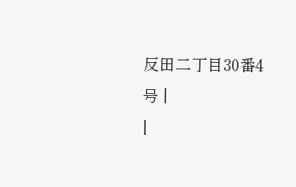反田二丁目30番4号 |
|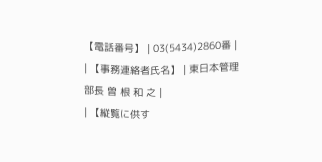【電話番号】 | 03(5434)2860番 |
| 【事務連絡者氏名】 | 東日本管理部長 曽 根 和 之 |
| 【縦覧に供す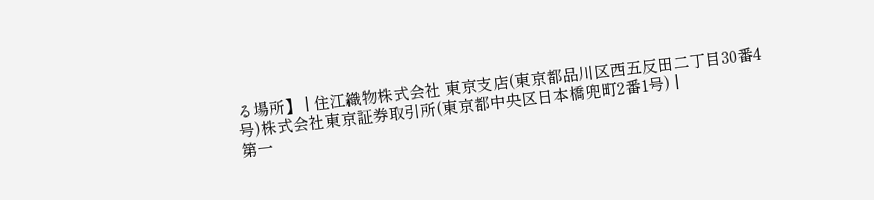る場所】 | 住江織物株式会社 東京支店(東京都品川区西五反田二丁目30番4号)株式会社東京証券取引所(東京都中央区日本橋兜町2番1号) |
第一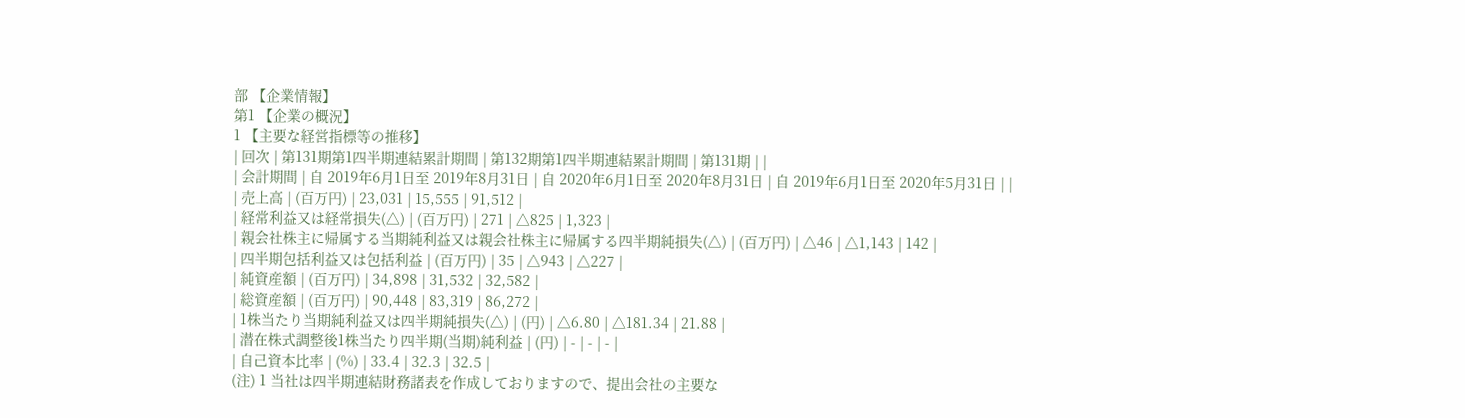部 【企業情報】
第1 【企業の概況】
1 【主要な経営指標等の推移】
| 回次 | 第131期第1四半期連結累計期間 | 第132期第1四半期連結累計期間 | 第131期 | |
| 会計期間 | 自 2019年6月1日至 2019年8月31日 | 自 2020年6月1日至 2020年8月31日 | 自 2019年6月1日至 2020年5月31日 | |
| 売上高 | (百万円) | 23,031 | 15,555 | 91,512 |
| 経常利益又は経常損失(△) | (百万円) | 271 | △825 | 1,323 |
| 親会社株主に帰属する当期純利益又は親会社株主に帰属する四半期純損失(△) | (百万円) | △46 | △1,143 | 142 |
| 四半期包括利益又は包括利益 | (百万円) | 35 | △943 | △227 |
| 純資産額 | (百万円) | 34,898 | 31,532 | 32,582 |
| 総資産額 | (百万円) | 90,448 | 83,319 | 86,272 |
| 1株当たり当期純利益又は四半期純損失(△) | (円) | △6.80 | △181.34 | 21.88 |
| 潜在株式調整後1株当たり四半期(当期)純利益 | (円) | - | - | - |
| 自己資本比率 | (%) | 33.4 | 32.3 | 32.5 |
(注) 1 当社は四半期連結財務諸表を作成しておりますので、提出会社の主要な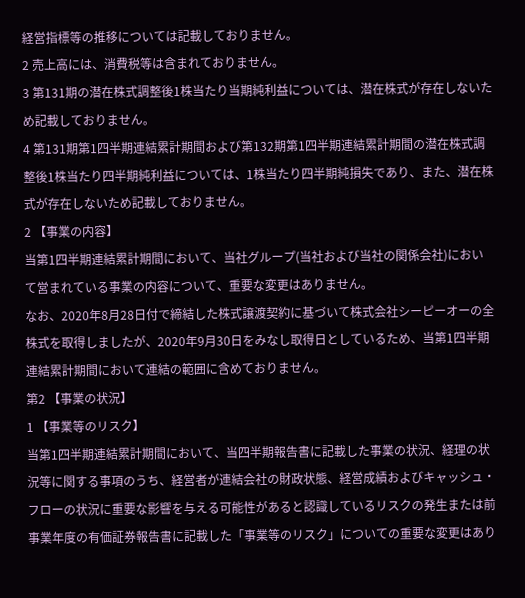経営指標等の推移については記載しておりません。
2 売上高には、消費税等は含まれておりません。
3 第131期の潜在株式調整後1株当たり当期純利益については、潜在株式が存在しないため記載しておりません。
4 第131期第1四半期連結累計期間および第132期第1四半期連結累計期間の潜在株式調整後1株当たり四半期純利益については、1株当たり四半期純損失であり、また、潜在株式が存在しないため記載しておりません。
2 【事業の内容】
当第1四半期連結累計期間において、当社グループ(当社および当社の関係会社)において営まれている事業の内容について、重要な変更はありません。
なお、2020年8月28日付で締結した株式譲渡契約に基づいて株式会社シーピーオーの全株式を取得しましたが、2020年9月30日をみなし取得日としているため、当第1四半期連結累計期間において連結の範囲に含めておりません。
第2 【事業の状況】
1 【事業等のリスク】
当第1四半期連結累計期間において、当四半期報告書に記載した事業の状況、経理の状況等に関する事項のうち、経営者が連結会社の財政状態、経営成績およびキャッシュ・フローの状況に重要な影響を与える可能性があると認識しているリスクの発生または前事業年度の有価証券報告書に記載した「事業等のリスク」についての重要な変更はあり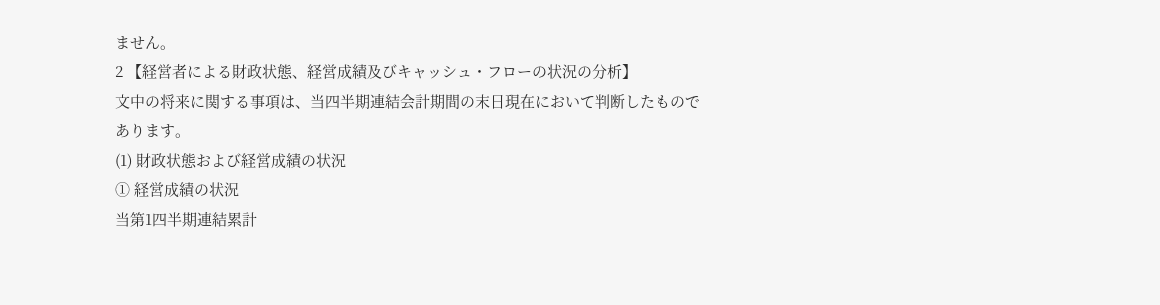ません。
2 【経営者による財政状態、経営成績及びキャッシュ・フローの状況の分析】
文中の将来に関する事項は、当四半期連結会計期間の末日現在において判断したものであります。
(1) 財政状態および経営成績の状況
① 経営成績の状況
当第1四半期連結累計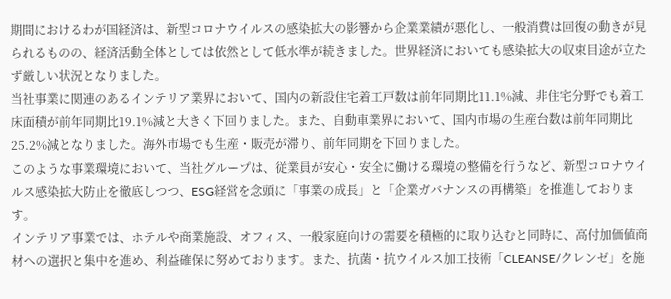期間におけるわが国経済は、新型コロナウイルスの感染拡大の影響から企業業績が悪化し、一般消費は回復の動きが見られるものの、経済活動全体としては依然として低水準が続きました。世界経済においても感染拡大の収束目途が立たず厳しい状況となりました。
当社事業に関連のあるインテリア業界において、国内の新設住宅着工戸数は前年同期比11.1%減、非住宅分野でも着工床面積が前年同期比19.1%減と大きく下回りました。また、自動車業界において、国内市場の生産台数は前年同期比25.2%減となりました。海外市場でも生産・販売が滞り、前年同期を下回りました。
このような事業環境において、当社グループは、従業員が安心・安全に働ける環境の整備を行うなど、新型コロナウイルス感染拡大防止を徹底しつつ、ESG経営を念頭に「事業の成長」と「企業ガバナンスの再構築」を推進しております。
インテリア事業では、ホテルや商業施設、オフィス、一般家庭向けの需要を積極的に取り込むと同時に、高付加価値商材への選択と集中を進め、利益確保に努めております。また、抗菌・抗ウイルス加工技術「CLEANSE/クレンゼ」を施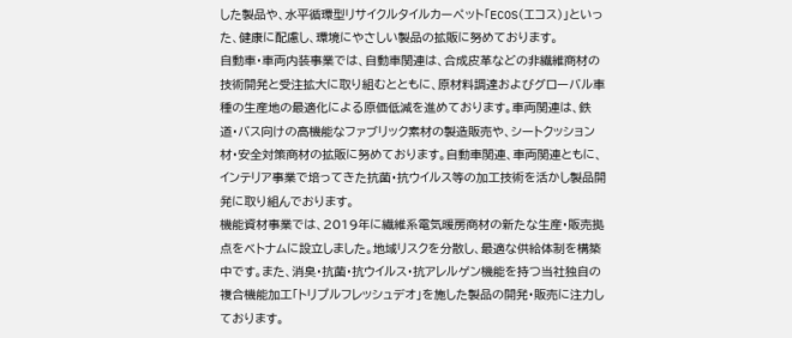した製品や、水平循環型リサイクルタイルカーペット「ECOS(エコス)」といった、健康に配慮し、環境にやさしい製品の拡販に努めております。
自動車・車両内装事業では、自動車関連は、合成皮革などの非繊維商材の技術開発と受注拡大に取り組むとともに、原材料調達およびグローバル車種の生産地の最適化による原価低減を進めております。車両関連は、鉄道・バス向けの高機能なファブリック素材の製造販売や、シートクッション材・安全対策商材の拡販に努めております。自動車関連、車両関連ともに、インテリア事業で培ってきた抗菌・抗ウイルス等の加工技術を活かし製品開発に取り組んでおります。
機能資材事業では、2019年に繊維系電気暖房商材の新たな生産・販売拠点をベトナムに設立しました。地域リスクを分散し、最適な供給体制を構築中です。また、消臭・抗菌・抗ウイルス・抗アレルゲン機能を持つ当社独自の複合機能加工「トリプルフレッシュデオ」を施した製品の開発・販売に注力しております。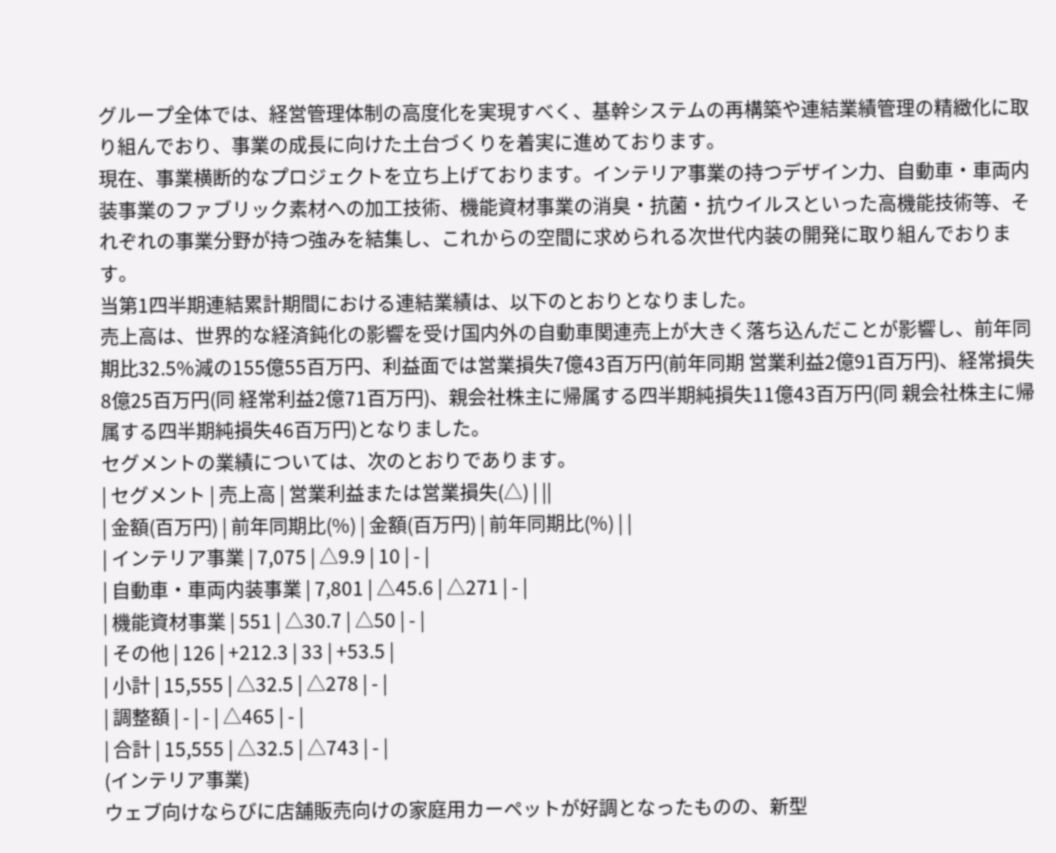グループ全体では、経営管理体制の高度化を実現すべく、基幹システムの再構築や連結業績管理の精緻化に取り組んでおり、事業の成長に向けた土台づくりを着実に進めております。
現在、事業横断的なプロジェクトを立ち上げております。インテリア事業の持つデザイン力、自動車・車両内装事業のファブリック素材への加工技術、機能資材事業の消臭・抗菌・抗ウイルスといった高機能技術等、それぞれの事業分野が持つ強みを結集し、これからの空間に求められる次世代内装の開発に取り組んでおります。
当第1四半期連結累計期間における連結業績は、以下のとおりとなりました。
売上高は、世界的な経済鈍化の影響を受け国内外の自動車関連売上が大きく落ち込んだことが影響し、前年同期比32.5%減の155億55百万円、利益面では営業損失7億43百万円(前年同期 営業利益2億91百万円)、経常損失8億25百万円(同 経常利益2億71百万円)、親会社株主に帰属する四半期純損失11億43百万円(同 親会社株主に帰属する四半期純損失46百万円)となりました。
セグメントの業績については、次のとおりであります。
| セグメント | 売上高 | 営業利益または営業損失(△) | ||
| 金額(百万円) | 前年同期比(%) | 金額(百万円) | 前年同期比(%) | |
| インテリア事業 | 7,075 | △9.9 | 10 | - |
| 自動車・車両内装事業 | 7,801 | △45.6 | △271 | - |
| 機能資材事業 | 551 | △30.7 | △50 | - |
| その他 | 126 | +212.3 | 33 | +53.5 |
| 小計 | 15,555 | △32.5 | △278 | - |
| 調整額 | - | - | △465 | - |
| 合計 | 15,555 | △32.5 | △743 | - |
(インテリア事業)
ウェブ向けならびに店舗販売向けの家庭用カーペットが好調となったものの、新型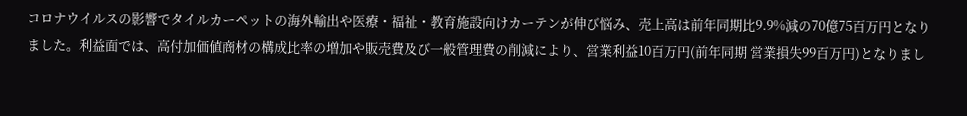コロナウイルスの影響でタイルカーペットの海外輸出や医療・福祉・教育施設向けカーテンが伸び悩み、売上高は前年同期比9.9%減の70億75百万円となりました。利益面では、高付加価値商材の構成比率の増加や販売費及び一般管理費の削減により、営業利益10百万円(前年同期 営業損失99百万円)となりまし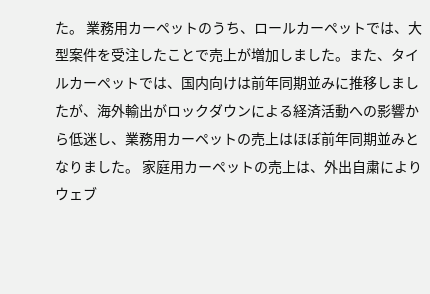た。 業務用カーペットのうち、ロールカーペットでは、大型案件を受注したことで売上が増加しました。また、タイルカーペットでは、国内向けは前年同期並みに推移しましたが、海外輸出がロックダウンによる経済活動への影響から低迷し、業務用カーペットの売上はほぼ前年同期並みとなりました。 家庭用カーペットの売上は、外出自粛によりウェブ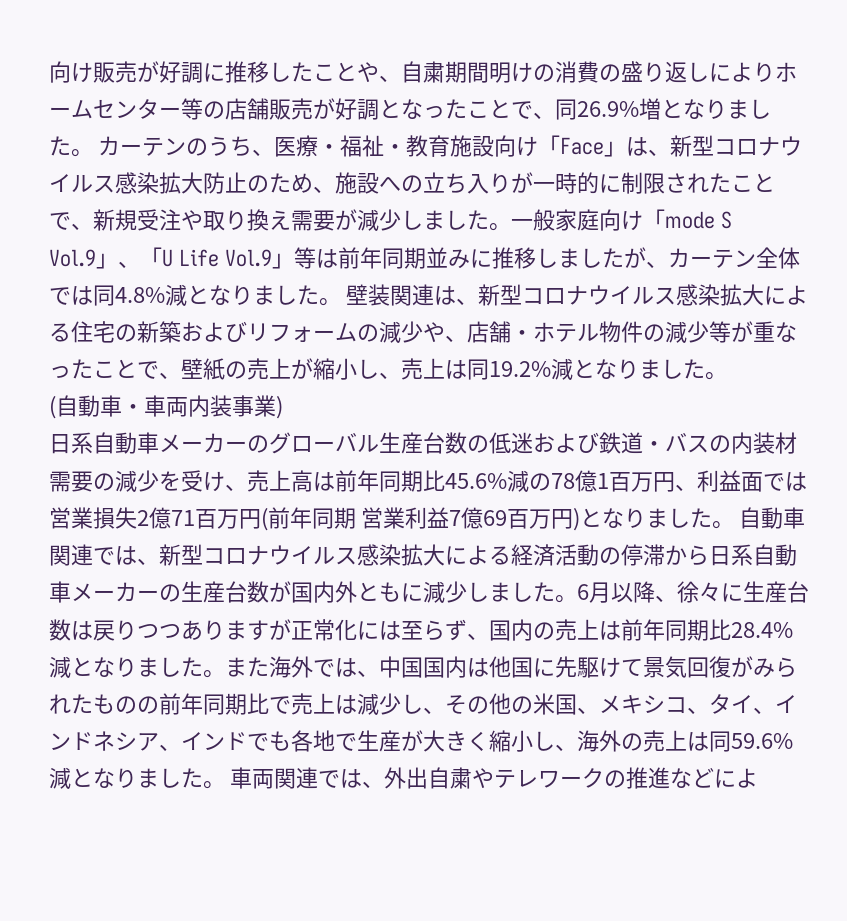向け販売が好調に推移したことや、自粛期間明けの消費の盛り返しによりホームセンター等の店舗販売が好調となったことで、同26.9%増となりました。 カーテンのうち、医療・福祉・教育施設向け「Face」は、新型コロナウイルス感染拡大防止のため、施設への立ち入りが一時的に制限されたことで、新規受注や取り換え需要が減少しました。一般家庭向け「mode S Vol.9」、「U Life Vol.9」等は前年同期並みに推移しましたが、カーテン全体では同4.8%減となりました。 壁装関連は、新型コロナウイルス感染拡大による住宅の新築およびリフォームの減少や、店舗・ホテル物件の減少等が重なったことで、壁紙の売上が縮小し、売上は同19.2%減となりました。
(自動車・車両内装事業)
日系自動車メーカーのグローバル生産台数の低迷および鉄道・バスの内装材需要の減少を受け、売上高は前年同期比45.6%減の78億1百万円、利益面では営業損失2億71百万円(前年同期 営業利益7億69百万円)となりました。 自動車関連では、新型コロナウイルス感染拡大による経済活動の停滞から日系自動車メーカーの生産台数が国内外ともに減少しました。6月以降、徐々に生産台数は戻りつつありますが正常化には至らず、国内の売上は前年同期比28.4%減となりました。また海外では、中国国内は他国に先駆けて景気回復がみられたものの前年同期比で売上は減少し、その他の米国、メキシコ、タイ、インドネシア、インドでも各地で生産が大きく縮小し、海外の売上は同59.6%減となりました。 車両関連では、外出自粛やテレワークの推進などによ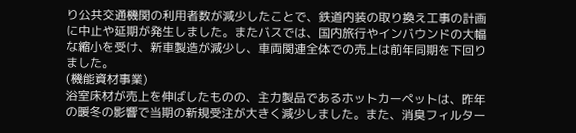り公共交通機関の利用者数が減少したことで、鉄道内装の取り換え工事の計画に中止や延期が発生しました。またバスでは、国内旅行やインバウンドの大幅な縮小を受け、新車製造が減少し、車両関連全体での売上は前年同期を下回りました。
(機能資材事業)
浴室床材が売上を伸ばしたものの、主力製品であるホットカーペットは、昨年の暖冬の影響で当期の新規受注が大きく減少しました。また、消臭フィルター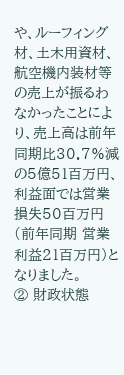や、ルーフィング材、土木用資材、航空機内装材等の売上が振るわなかったことにより、売上高は前年同期比30.7%減の5億51百万円、利益面では営業損失50百万円(前年同期 営業利益21百万円)となりました。
② 財政状態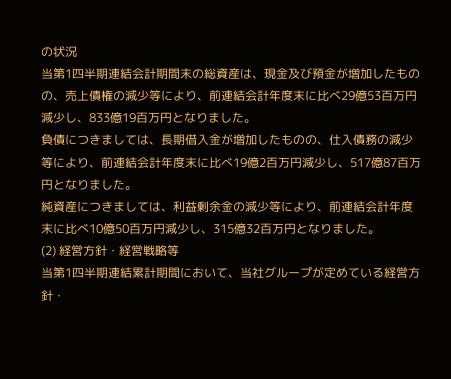の状況
当第1四半期連結会計期間末の総資産は、現金及び預金が増加したものの、売上債権の減少等により、前連結会計年度末に比べ29億53百万円減少し、833億19百万円となりました。
負債につきましては、長期借入金が増加したものの、仕入債務の減少等により、前連結会計年度末に比べ19億2百万円減少し、517億87百万円となりました。
純資産につきましては、利益剰余金の減少等により、前連結会計年度末に比べ10億50百万円減少し、315億32百万円となりました。
(2) 経営方針・経営戦略等
当第1四半期連結累計期間において、当社グループが定めている経営方針・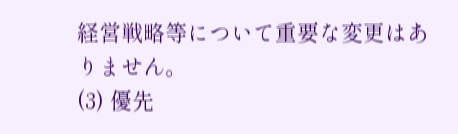経営戦略等について重要な変更はありません。
(3) 優先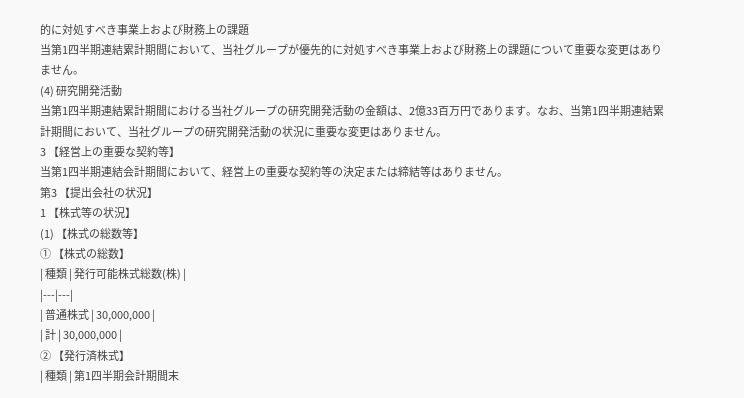的に対処すべき事業上および財務上の課題
当第1四半期連結累計期間において、当社グループが優先的に対処すべき事業上および財務上の課題について重要な変更はありません。
(4) 研究開発活動
当第1四半期連結累計期間における当社グループの研究開発活動の金額は、2億33百万円であります。なお、当第1四半期連結累計期間において、当社グループの研究開発活動の状況に重要な変更はありません。
3 【経営上の重要な契約等】
当第1四半期連結会計期間において、経営上の重要な契約等の決定または締結等はありません。
第3 【提出会社の状況】
1 【株式等の状況】
(1) 【株式の総数等】
① 【株式の総数】
| 種類 | 発行可能株式総数(株) |
|---|---|
| 普通株式 | 30,000,000 |
| 計 | 30,000,000 |
② 【発行済株式】
| 種類 | 第1四半期会計期間末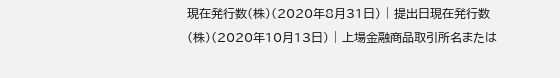現在発行数(株)(2020年8月31日) | 提出日現在発行数(株)(2020年10月13日) | 上場金融商品取引所名または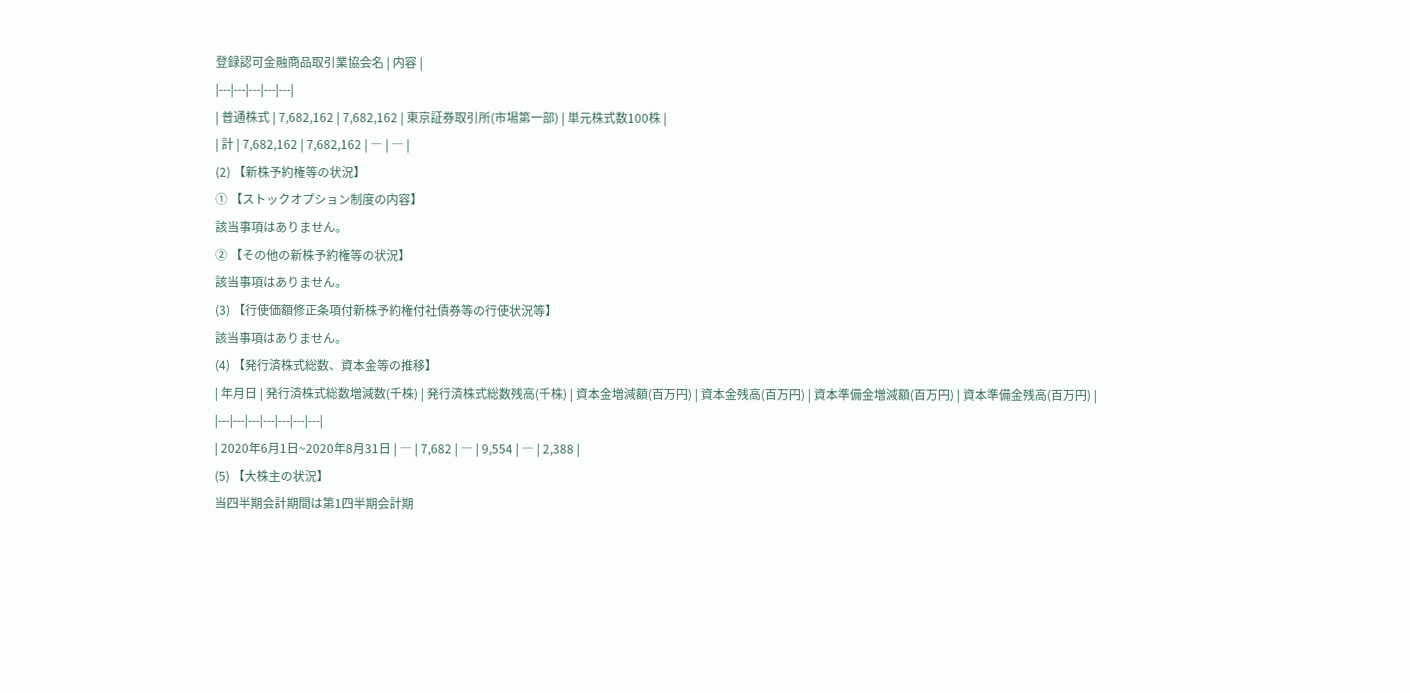登録認可金融商品取引業協会名 | 内容 |
|---|---|---|---|---|
| 普通株式 | 7,682,162 | 7,682,162 | 東京証券取引所(市場第一部) | 単元株式数100株 |
| 計 | 7,682,162 | 7,682,162 | ― | ― |
(2) 【新株予約権等の状況】
① 【ストックオプション制度の内容】
該当事項はありません。
② 【その他の新株予約権等の状況】
該当事項はありません。
(3) 【行使価額修正条項付新株予約権付社債券等の行使状況等】
該当事項はありません。
(4) 【発行済株式総数、資本金等の推移】
| 年月日 | 発行済株式総数増減数(千株) | 発行済株式総数残高(千株) | 資本金増減額(百万円) | 資本金残高(百万円) | 資本準備金増減額(百万円) | 資本準備金残高(百万円) |
|---|---|---|---|---|---|---|
| 2020年6月1日~2020年8月31日 | ― | 7,682 | ― | 9,554 | ― | 2,388 |
(5) 【大株主の状況】
当四半期会計期間は第1四半期会計期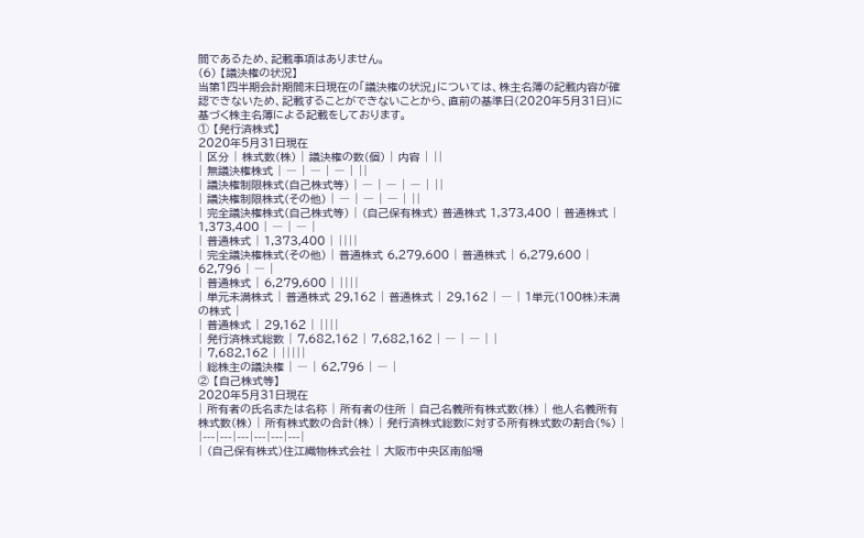間であるため、記載事項はありません。
(6) 【議決権の状況】
当第1四半期会計期間末日現在の「議決権の状況」については、株主名簿の記載内容が確認できないため、記載することができないことから、直前の基準日(2020年5月31日)に基づく株主名簿による記載をしております。
① 【発行済株式】
2020年5月31日現在
| 区分 | 株式数(株) | 議決権の数(個) | 内容 | ||
| 無議決権株式 | ― | ― | ― | ||
| 議決権制限株式(自己株式等) | ― | ― | ― | ||
| 議決権制限株式(その他) | ― | ― | ― | ||
| 完全議決権株式(自己株式等) | (自己保有株式) 普通株式 1,373,400 | 普通株式 | 1,373,400 | ― | ― |
| 普通株式 | 1,373,400 | ||||
| 完全議決権株式(その他) | 普通株式 6,279,600 | 普通株式 | 6,279,600 | 62,796 | ― |
| 普通株式 | 6,279,600 | ||||
| 単元未満株式 | 普通株式 29,162 | 普通株式 | 29,162 | ― | 1単元(100株)未満の株式 |
| 普通株式 | 29,162 | ||||
| 発行済株式総数 | 7,682,162 | 7,682,162 | ― | ― | |
| 7,682,162 | |||||
| 総株主の議決権 | ― | 62,796 | ― |
② 【自己株式等】
2020年5月31日現在
| 所有者の氏名または名称 | 所有者の住所 | 自己名義所有株式数(株) | 他人名義所有株式数(株) | 所有株式数の合計(株) | 発行済株式総数に対する所有株式数の割合(%) |
|---|---|---|---|---|---|
| (自己保有株式)住江織物株式会社 | 大阪市中央区南船場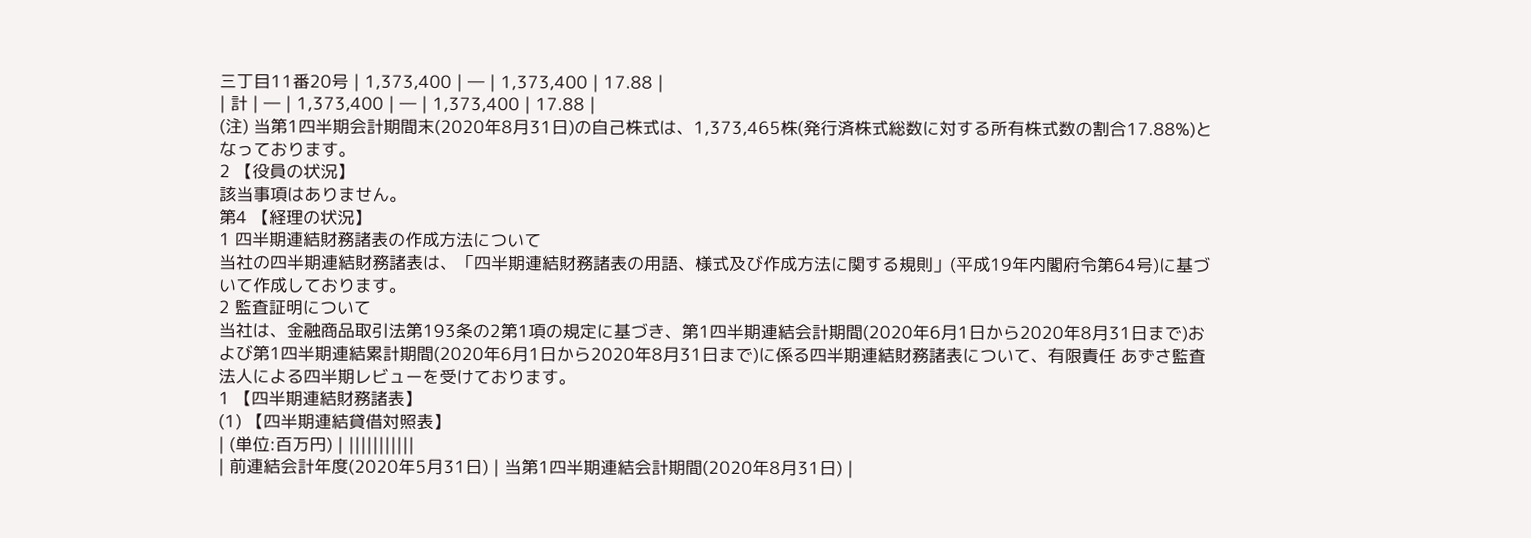三丁目11番20号 | 1,373,400 | ― | 1,373,400 | 17.88 |
| 計 | ― | 1,373,400 | ― | 1,373,400 | 17.88 |
(注) 当第1四半期会計期間末(2020年8月31日)の自己株式は、1,373,465株(発行済株式総数に対する所有株式数の割合17.88%)となっております。
2 【役員の状況】
該当事項はありません。
第4 【経理の状況】
1 四半期連結財務諸表の作成方法について
当社の四半期連結財務諸表は、「四半期連結財務諸表の用語、様式及び作成方法に関する規則」(平成19年内閣府令第64号)に基づいて作成しております。
2 監査証明について
当社は、金融商品取引法第193条の2第1項の規定に基づき、第1四半期連結会計期間(2020年6月1日から2020年8月31日まで)および第1四半期連結累計期間(2020年6月1日から2020年8月31日まで)に係る四半期連結財務諸表について、有限責任 あずさ監査法人による四半期レビューを受けております。
1 【四半期連結財務諸表】
(1) 【四半期連結貸借対照表】
| (単位:百万円) | |||||||||||
| 前連結会計年度(2020年5月31日) | 当第1四半期連結会計期間(2020年8月31日) |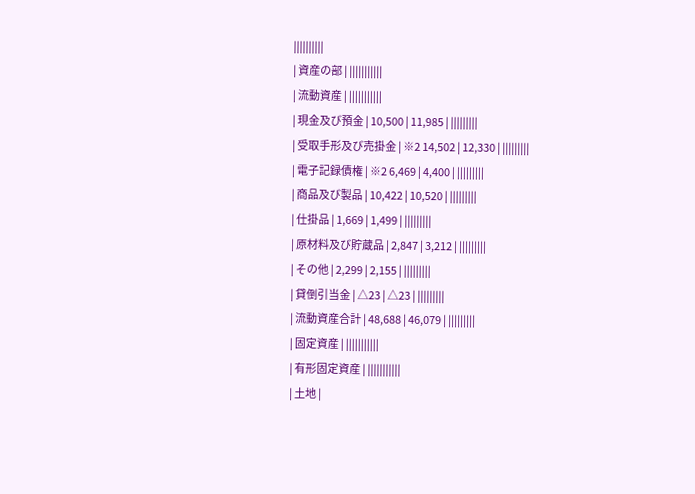||||||||||
| 資産の部 | |||||||||||
| 流動資産 | |||||||||||
| 現金及び預金 | 10,500 | 11,985 | |||||||||
| 受取手形及び売掛金 | ※2 14,502 | 12,330 | |||||||||
| 電子記録債権 | ※2 6,469 | 4,400 | |||||||||
| 商品及び製品 | 10,422 | 10,520 | |||||||||
| 仕掛品 | 1,669 | 1,499 | |||||||||
| 原材料及び貯蔵品 | 2,847 | 3,212 | |||||||||
| その他 | 2,299 | 2,155 | |||||||||
| 貸倒引当金 | △23 | △23 | |||||||||
| 流動資産合計 | 48,688 | 46,079 | |||||||||
| 固定資産 | |||||||||||
| 有形固定資産 | |||||||||||
| 土地 |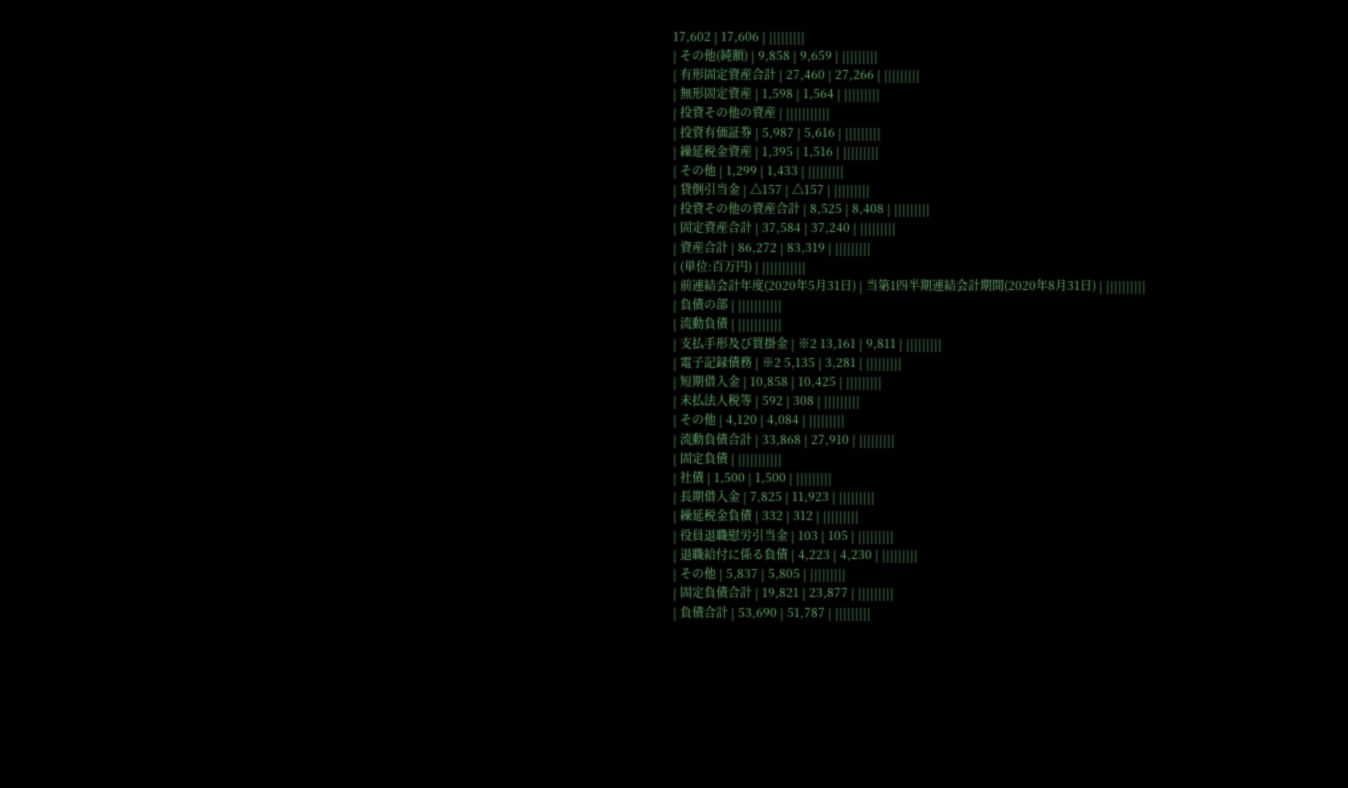17,602 | 17,606 | |||||||||
| その他(純額) | 9,858 | 9,659 | |||||||||
| 有形固定資産合計 | 27,460 | 27,266 | |||||||||
| 無形固定資産 | 1,598 | 1,564 | |||||||||
| 投資その他の資産 | |||||||||||
| 投資有価証券 | 5,987 | 5,616 | |||||||||
| 繰延税金資産 | 1,395 | 1,516 | |||||||||
| その他 | 1,299 | 1,433 | |||||||||
| 貸倒引当金 | △157 | △157 | |||||||||
| 投資その他の資産合計 | 8,525 | 8,408 | |||||||||
| 固定資産合計 | 37,584 | 37,240 | |||||||||
| 資産合計 | 86,272 | 83,319 | |||||||||
| (単位:百万円) | |||||||||||
| 前連結会計年度(2020年5月31日) | 当第1四半期連結会計期間(2020年8月31日) | ||||||||||
| 負債の部 | |||||||||||
| 流動負債 | |||||||||||
| 支払手形及び買掛金 | ※2 13,161 | 9,811 | |||||||||
| 電子記録債務 | ※2 5,135 | 3,281 | |||||||||
| 短期借入金 | 10,858 | 10,425 | |||||||||
| 未払法人税等 | 592 | 308 | |||||||||
| その他 | 4,120 | 4,084 | |||||||||
| 流動負債合計 | 33,868 | 27,910 | |||||||||
| 固定負債 | |||||||||||
| 社債 | 1,500 | 1,500 | |||||||||
| 長期借入金 | 7,825 | 11,923 | |||||||||
| 繰延税金負債 | 332 | 312 | |||||||||
| 役員退職慰労引当金 | 103 | 105 | |||||||||
| 退職給付に係る負債 | 4,223 | 4,230 | |||||||||
| その他 | 5,837 | 5,805 | |||||||||
| 固定負債合計 | 19,821 | 23,877 | |||||||||
| 負債合計 | 53,690 | 51,787 | |||||||||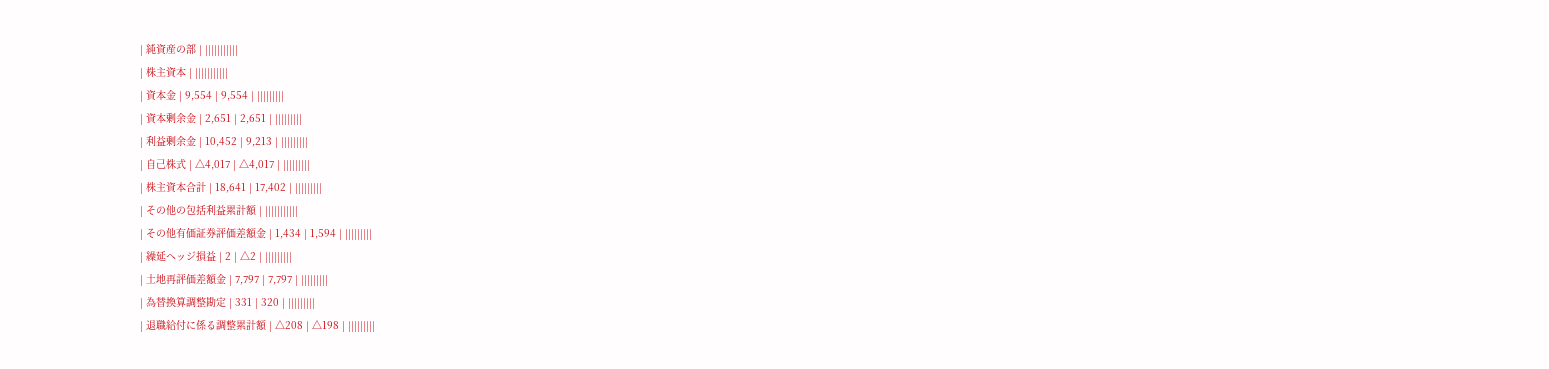| 純資産の部 | |||||||||||
| 株主資本 | |||||||||||
| 資本金 | 9,554 | 9,554 | |||||||||
| 資本剰余金 | 2,651 | 2,651 | |||||||||
| 利益剰余金 | 10,452 | 9,213 | |||||||||
| 自己株式 | △4,017 | △4,017 | |||||||||
| 株主資本合計 | 18,641 | 17,402 | |||||||||
| その他の包括利益累計額 | |||||||||||
| その他有価証券評価差額金 | 1,434 | 1,594 | |||||||||
| 繰延ヘッジ損益 | 2 | △2 | |||||||||
| 土地再評価差額金 | 7,797 | 7,797 | |||||||||
| 為替換算調整勘定 | 331 | 320 | |||||||||
| 退職給付に係る調整累計額 | △208 | △198 | |||||||||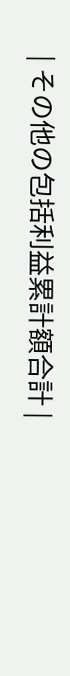| その他の包括利益累計額合計 |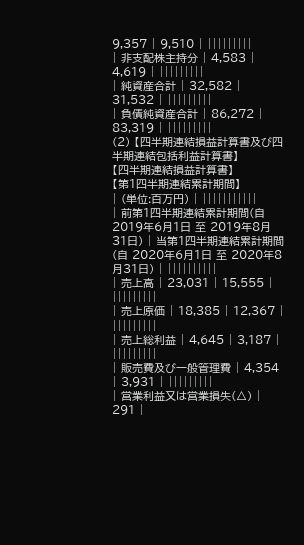9,357 | 9,510 | |||||||||
| 非支配株主持分 | 4,583 | 4,619 | |||||||||
| 純資産合計 | 32,582 | 31,532 | |||||||||
| 負債純資産合計 | 86,272 | 83,319 | |||||||||
(2) 【四半期連結損益計算書及び四半期連結包括利益計算書】
【四半期連結損益計算書】
【第1四半期連結累計期間】
| (単位:百万円) | |||||||||||
| 前第1四半期連結累計期間(自 2019年6月1日 至 2019年8月31日) | 当第1四半期連結累計期間(自 2020年6月1日 至 2020年8月31日) | ||||||||||
| 売上高 | 23,031 | 15,555 | |||||||||
| 売上原価 | 18,385 | 12,367 | |||||||||
| 売上総利益 | 4,645 | 3,187 | |||||||||
| 販売費及び一般管理費 | 4,354 | 3,931 | |||||||||
| 営業利益又は営業損失(△) | 291 |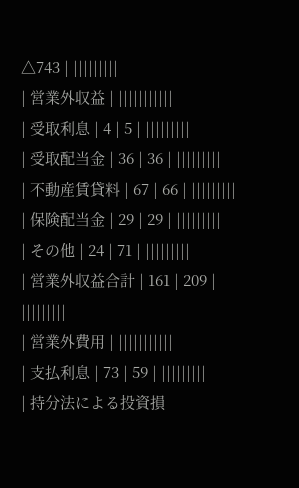△743 | |||||||||
| 営業外収益 | |||||||||||
| 受取利息 | 4 | 5 | |||||||||
| 受取配当金 | 36 | 36 | |||||||||
| 不動産賃貸料 | 67 | 66 | |||||||||
| 保険配当金 | 29 | 29 | |||||||||
| その他 | 24 | 71 | |||||||||
| 営業外収益合計 | 161 | 209 | |||||||||
| 営業外費用 | |||||||||||
| 支払利息 | 73 | 59 | |||||||||
| 持分法による投資損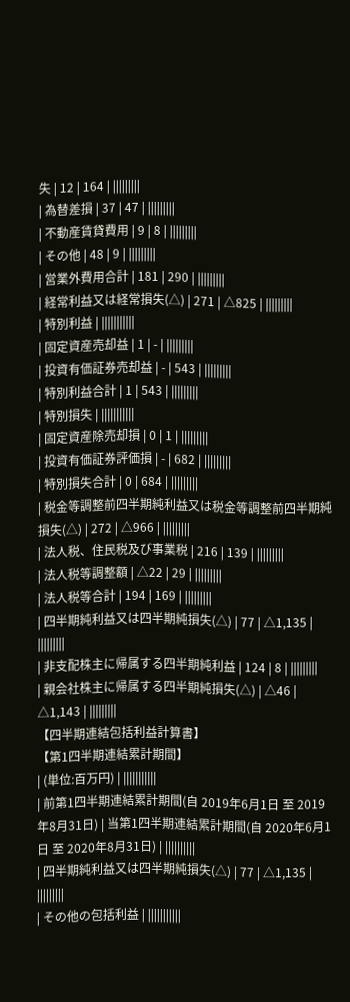失 | 12 | 164 | |||||||||
| 為替差損 | 37 | 47 | |||||||||
| 不動産賃貸費用 | 9 | 8 | |||||||||
| その他 | 48 | 9 | |||||||||
| 営業外費用合計 | 181 | 290 | |||||||||
| 経常利益又は経常損失(△) | 271 | △825 | |||||||||
| 特別利益 | |||||||||||
| 固定資産売却益 | 1 | - | |||||||||
| 投資有価証券売却益 | - | 543 | |||||||||
| 特別利益合計 | 1 | 543 | |||||||||
| 特別損失 | |||||||||||
| 固定資産除売却損 | 0 | 1 | |||||||||
| 投資有価証券評価損 | - | 682 | |||||||||
| 特別損失合計 | 0 | 684 | |||||||||
| 税金等調整前四半期純利益又は税金等調整前四半期純損失(△) | 272 | △966 | |||||||||
| 法人税、住民税及び事業税 | 216 | 139 | |||||||||
| 法人税等調整額 | △22 | 29 | |||||||||
| 法人税等合計 | 194 | 169 | |||||||||
| 四半期純利益又は四半期純損失(△) | 77 | △1,135 | |||||||||
| 非支配株主に帰属する四半期純利益 | 124 | 8 | |||||||||
| 親会社株主に帰属する四半期純損失(△) | △46 | △1,143 | |||||||||
【四半期連結包括利益計算書】
【第1四半期連結累計期間】
| (単位:百万円) | |||||||||||
| 前第1四半期連結累計期間(自 2019年6月1日 至 2019年8月31日) | 当第1四半期連結累計期間(自 2020年6月1日 至 2020年8月31日) | ||||||||||
| 四半期純利益又は四半期純損失(△) | 77 | △1,135 | |||||||||
| その他の包括利益 | |||||||||||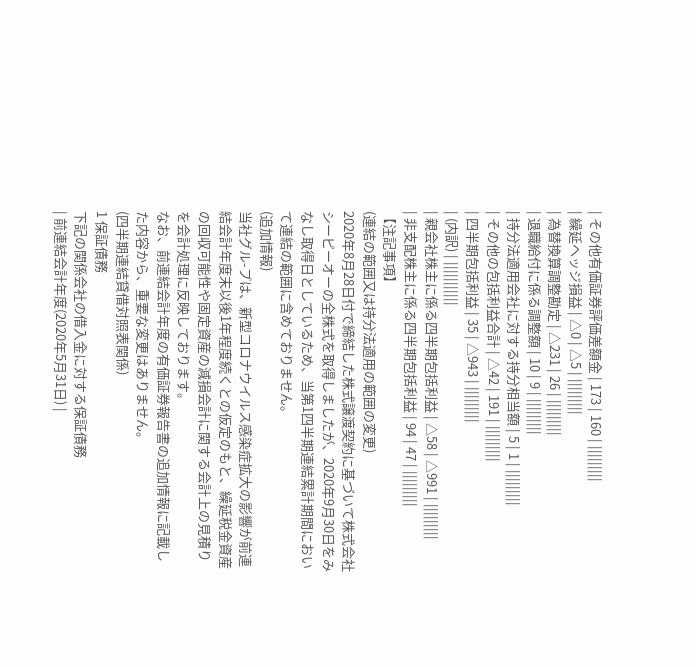| その他有価証券評価差額金 | 173 | 160 | |||||||||
| 繰延ヘッジ損益 | △0 | △5 | |||||||||
| 為替換算調整勘定 | △231 | 26 | |||||||||
| 退職給付に係る調整額 | 10 | 9 | |||||||||
| 持分法適用会社に対する持分相当額 | 5 | 1 | |||||||||
| その他の包括利益合計 | △42 | 191 | |||||||||
| 四半期包括利益 | 35 | △943 | |||||||||
| (内訳) | |||||||||||
| 親会社株主に係る四半期包括利益 | △58 | △991 | |||||||||
| 非支配株主に係る四半期包括利益 | 94 | 47 | |||||||||
【注記事項】
(連結の範囲又は持分法適用の範囲の変更)
2020年8月28日付で締結した株式譲渡契約に基づいて株式会社シーピーオーの全株式を取得しましたが、2020年9月30日をみなし取得日としているため、当第1四半期連結累計期間において連結の範囲に含めておりません。
(追加情報)
当社グル-プは、新型コロナウイルス感染症拡大の影響が前連結会計年度末以後1年程度続くとの仮定のもと、繰延税金資産の回収可能性や固定資産の減損会計に関する会計上の見積りを会計処理に反映しております。
なお、前連結会計年度の有価証券報告書の追加情報に記載した内容から、重要な変更はありません。
(四半期連結貸借対照表関係)
1 保証債務
下記の関係会社の借入金に対する保証債務
| 前連結会計年度(2020年5月31日) |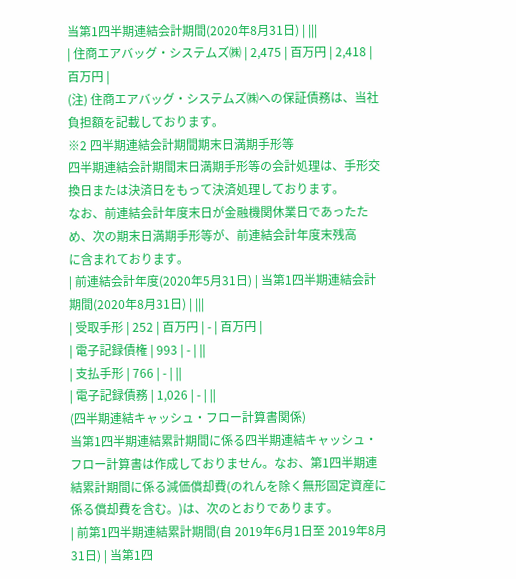当第1四半期連結会計期間(2020年8月31日) | |||
| 住商エアバッグ・システムズ㈱ | 2,475 | 百万円 | 2,418 | 百万円 |
(注) 住商エアバッグ・システムズ㈱への保証債務は、当社負担額を記載しております。
※2 四半期連結会計期間期末日満期手形等
四半期連結会計期間末日満期手形等の会計処理は、手形交換日または決済日をもって決済処理しております。
なお、前連結会計年度末日が金融機関休業日であったため、次の期末日満期手形等が、前連結会計年度末残高
に含まれております。
| 前連結会計年度(2020年5月31日) | 当第1四半期連結会計期間(2020年8月31日) | |||
| 受取手形 | 252 | 百万円 | - | 百万円 |
| 電子記録債権 | 993 | - | ||
| 支払手形 | 766 | - | ||
| 電子記録債務 | 1,026 | - | ||
(四半期連結キャッシュ・フロー計算書関係)
当第1四半期連結累計期間に係る四半期連結キャッシュ・フロー計算書は作成しておりません。なお、第1四半期連結累計期間に係る減価償却費(のれんを除く無形固定資産に係る償却費を含む。)は、次のとおりであります。
| 前第1四半期連結累計期間(自 2019年6月1日至 2019年8月31日) | 当第1四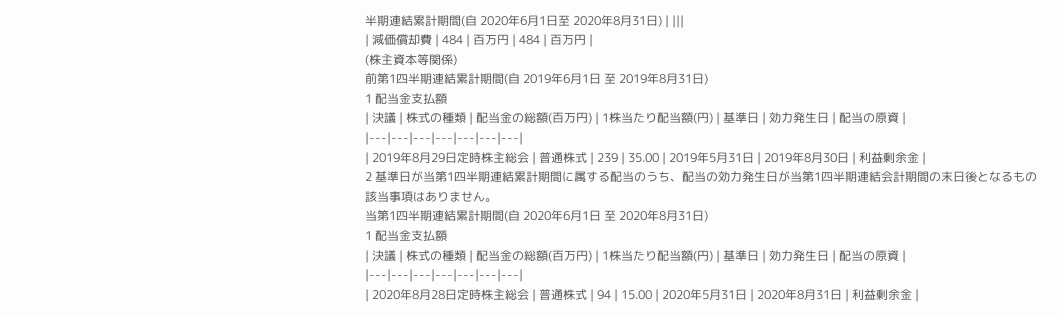半期連結累計期間(自 2020年6月1日至 2020年8月31日) | |||
| 減価償却費 | 484 | 百万円 | 484 | 百万円 |
(株主資本等関係)
前第1四半期連結累計期間(自 2019年6月1日 至 2019年8月31日)
1 配当金支払額
| 決議 | 株式の種類 | 配当金の総額(百万円) | 1株当たり配当額(円) | 基準日 | 効力発生日 | 配当の原資 |
|---|---|---|---|---|---|---|
| 2019年8月29日定時株主総会 | 普通株式 | 239 | 35.00 | 2019年5月31日 | 2019年8月30日 | 利益剰余金 |
2 基準日が当第1四半期連結累計期間に属する配当のうち、配当の効力発生日が当第1四半期連結会計期間の末日後となるもの
該当事項はありません。
当第1四半期連結累計期間(自 2020年6月1日 至 2020年8月31日)
1 配当金支払額
| 決議 | 株式の種類 | 配当金の総額(百万円) | 1株当たり配当額(円) | 基準日 | 効力発生日 | 配当の原資 |
|---|---|---|---|---|---|---|
| 2020年8月28日定時株主総会 | 普通株式 | 94 | 15.00 | 2020年5月31日 | 2020年8月31日 | 利益剰余金 |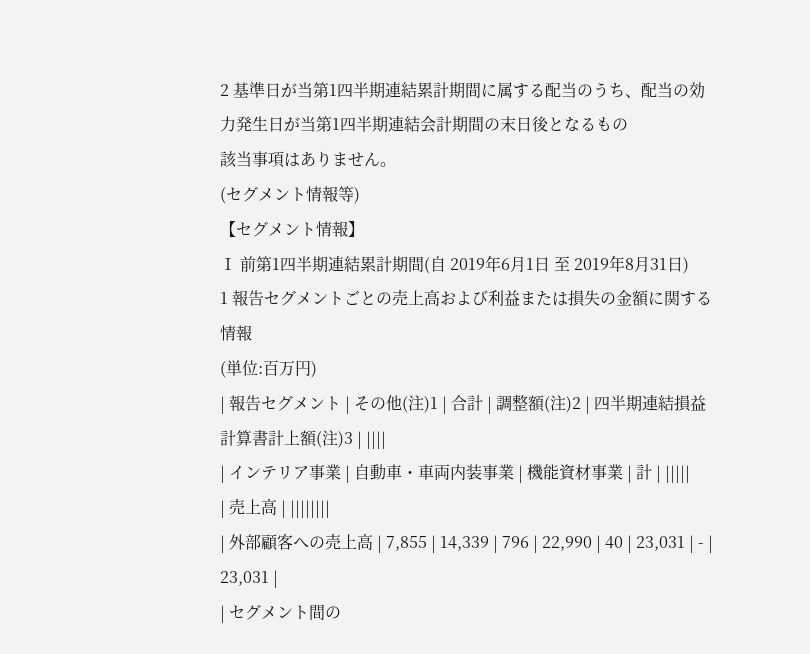2 基準日が当第1四半期連結累計期間に属する配当のうち、配当の効力発生日が当第1四半期連結会計期間の末日後となるもの
該当事項はありません。
(セグメント情報等)
【セグメント情報】
Ⅰ 前第1四半期連結累計期間(自 2019年6月1日 至 2019年8月31日)
1 報告セグメントごとの売上高および利益または損失の金額に関する情報
(単位:百万円)
| 報告セグメント | その他(注)1 | 合計 | 調整額(注)2 | 四半期連結損益計算書計上額(注)3 | ||||
| インテリア事業 | 自動車・車両内装事業 | 機能資材事業 | 計 | |||||
| 売上高 | ||||||||
| 外部顧客への売上高 | 7,855 | 14,339 | 796 | 22,990 | 40 | 23,031 | - | 23,031 |
| セグメント間の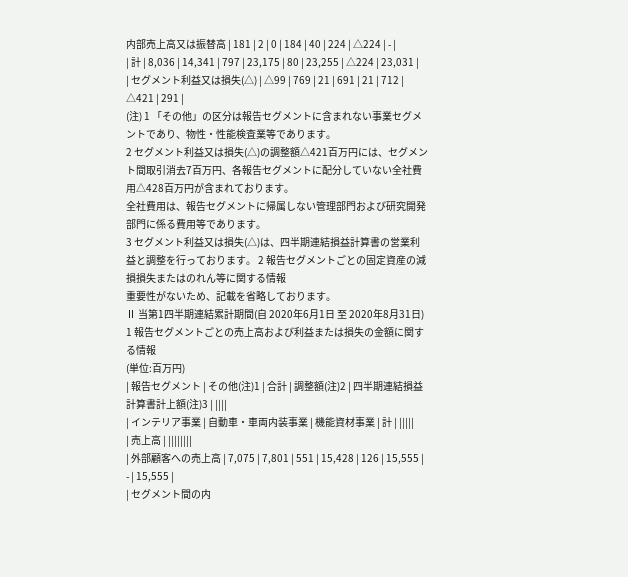内部売上高又は振替高 | 181 | 2 | 0 | 184 | 40 | 224 | △224 | - |
| 計 | 8,036 | 14,341 | 797 | 23,175 | 80 | 23,255 | △224 | 23,031 |
| セグメント利益又は損失(△) | △99 | 769 | 21 | 691 | 21 | 712 | △421 | 291 |
(注) 1 「その他」の区分は報告セグメントに含まれない事業セグメントであり、物性・性能検査業等であります。
2 セグメント利益又は損失(△)の調整額△421百万円には、セグメント間取引消去7百万円、各報告セグメントに配分していない全社費用△428百万円が含まれております。
全社費用は、報告セグメントに帰属しない管理部門および研究開発部門に係る費用等であります。
3 セグメント利益又は損失(△)は、四半期連結損益計算書の営業利益と調整を行っております。 2 報告セグメントごとの固定資産の減損損失またはのれん等に関する情報
重要性がないため、記載を省略しております。
Ⅱ 当第1四半期連結累計期間(自 2020年6月1日 至 2020年8月31日)
1 報告セグメントごとの売上高および利益または損失の金額に関する情報
(単位:百万円)
| 報告セグメント | その他(注)1 | 合計 | 調整額(注)2 | 四半期連結損益計算書計上額(注)3 | ||||
| インテリア事業 | 自動車・車両内装事業 | 機能資材事業 | 計 | |||||
| 売上高 | ||||||||
| 外部顧客への売上高 | 7,075 | 7,801 | 551 | 15,428 | 126 | 15,555 | - | 15,555 |
| セグメント間の内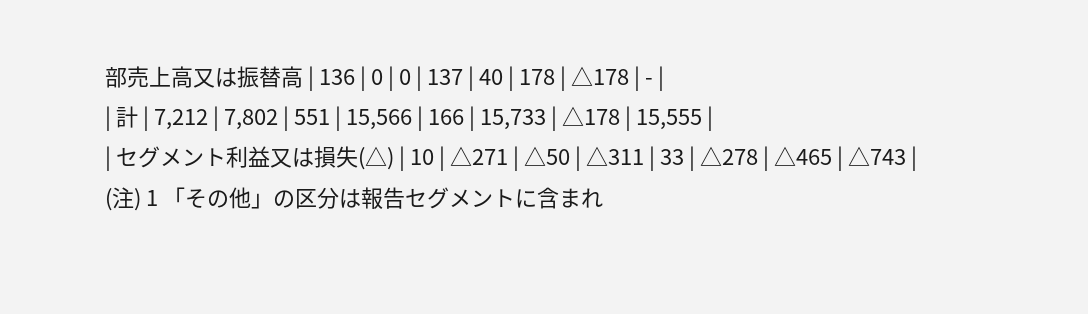部売上高又は振替高 | 136 | 0 | 0 | 137 | 40 | 178 | △178 | - |
| 計 | 7,212 | 7,802 | 551 | 15,566 | 166 | 15,733 | △178 | 15,555 |
| セグメント利益又は損失(△) | 10 | △271 | △50 | △311 | 33 | △278 | △465 | △743 |
(注) 1 「その他」の区分は報告セグメントに含まれ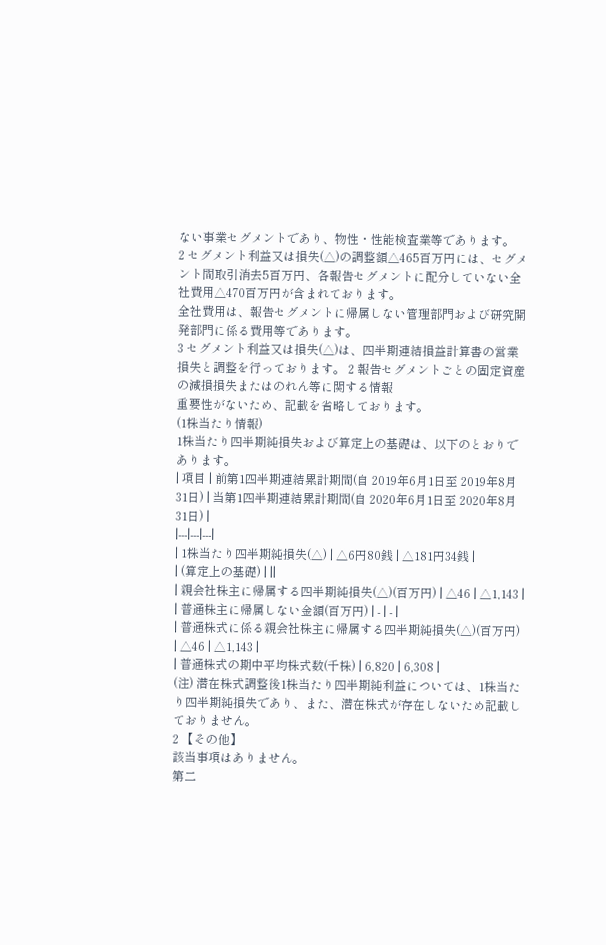ない事業セグメントであり、物性・性能検査業等であります。
2 セグメント利益又は損失(△)の調整額△465百万円には、セグメント間取引消去5百万円、各報告セグメントに配分していない全社費用△470百万円が含まれております。
全社費用は、報告セグメントに帰属しない管理部門および研究開発部門に係る費用等であります。
3 セグメント利益又は損失(△)は、四半期連結損益計算書の営業損失と調整を行っております。 2 報告セグメントごとの固定資産の減損損失またはのれん等に関する情報
重要性がないため、記載を省略しております。
(1株当たり情報)
1株当たり四半期純損失および算定上の基礎は、以下のとおりであります。
| 項目 | 前第1四半期連結累計期間(自 2019年6月1日至 2019年8月31日) | 当第1四半期連結累計期間(自 2020年6月1日至 2020年8月31日) |
|---|---|---|
| 1株当たり四半期純損失(△) | △6円80銭 | △181円34銭 |
| (算定上の基礎) | ||
| 親会社株主に帰属する四半期純損失(△)(百万円) | △46 | △1,143 |
| 普通株主に帰属しない金額(百万円) | - | - |
| 普通株式に係る親会社株主に帰属する四半期純損失(△)(百万円) | △46 | △1,143 |
| 普通株式の期中平均株式数(千株) | 6,820 | 6,308 |
(注) 潜在株式調整後1株当たり四半期純利益については、1株当たり四半期純損失であり、また、潜在株式が存在しないため記載しておりません。
2 【その他】
該当事項はありません。
第二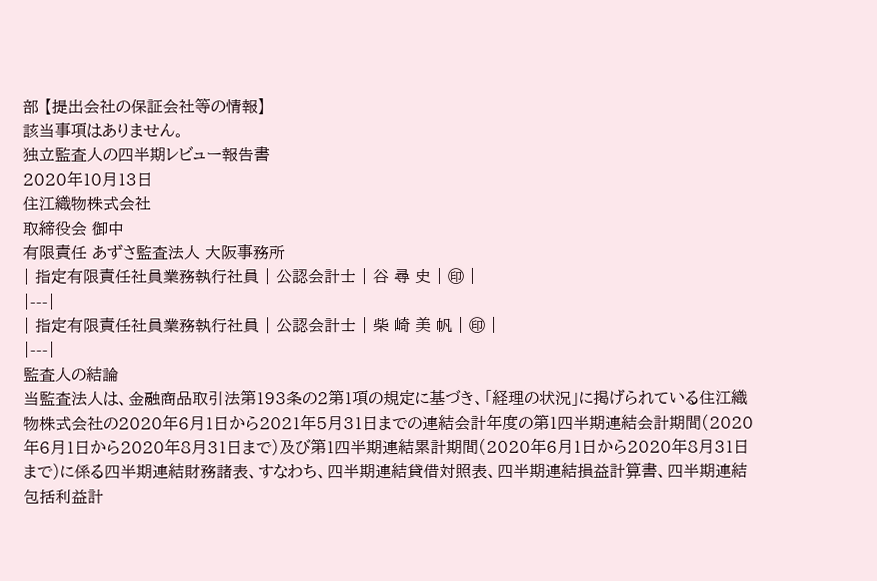部 【提出会社の保証会社等の情報】
該当事項はありません。
独立監査人の四半期レビュー報告書
2020年10月13日
住江織物株式会社
取締役会 御中
有限責任 あずさ監査法人 大阪事務所
| 指定有限責任社員業務執行社員 | 公認会計士 | 谷 尋 史 | ㊞ |
|---|
| 指定有限責任社員業務執行社員 | 公認会計士 | 柴 崎 美 帆 | ㊞ |
|---|
監査人の結論
当監査法人は、金融商品取引法第193条の2第1項の規定に基づき、「経理の状況」に掲げられている住江織物株式会社の2020年6月1日から2021年5月31日までの連結会計年度の第1四半期連結会計期間(2020年6月1日から2020年8月31日まで)及び第1四半期連結累計期間(2020年6月1日から2020年8月31日まで)に係る四半期連結財務諸表、すなわち、四半期連結貸借対照表、四半期連結損益計算書、四半期連結包括利益計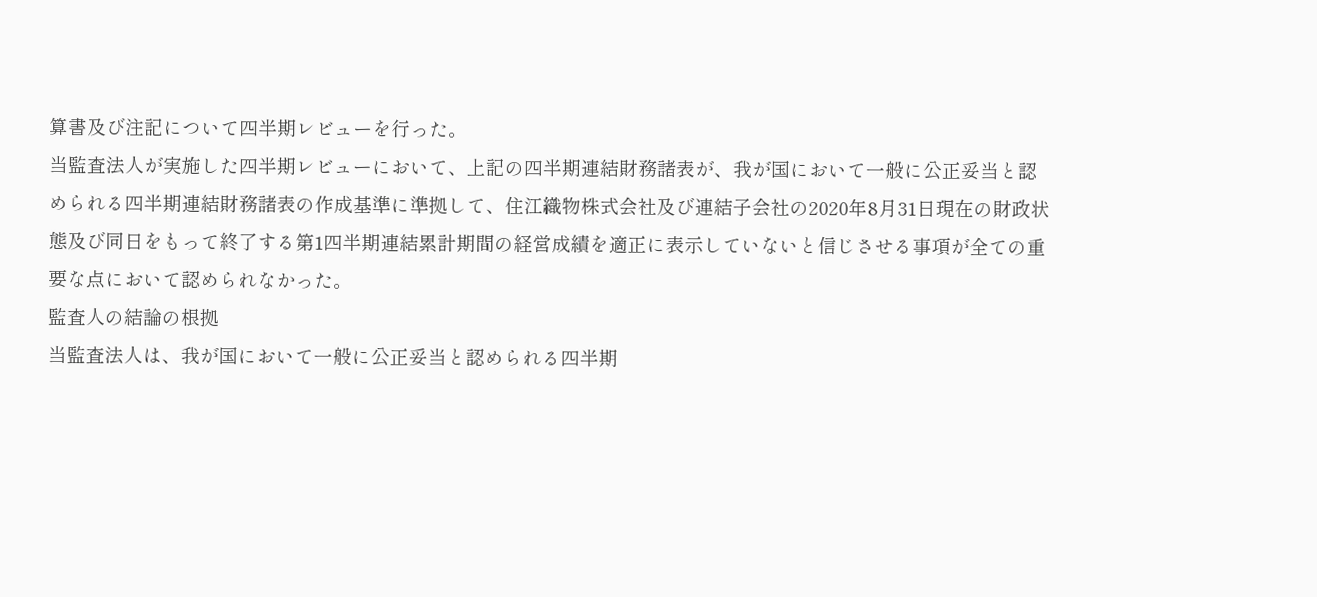算書及び注記について四半期レビューを行った。
当監査法人が実施した四半期レビューにおいて、上記の四半期連結財務諸表が、我が国において一般に公正妥当と認められる四半期連結財務諸表の作成基準に準拠して、住江織物株式会社及び連結子会社の2020年8月31日現在の財政状態及び同日をもって終了する第1四半期連結累計期間の経営成績を適正に表示していないと信じさせる事項が全ての重要な点において認められなかった。
監査人の結論の根拠
当監査法人は、我が国において一般に公正妥当と認められる四半期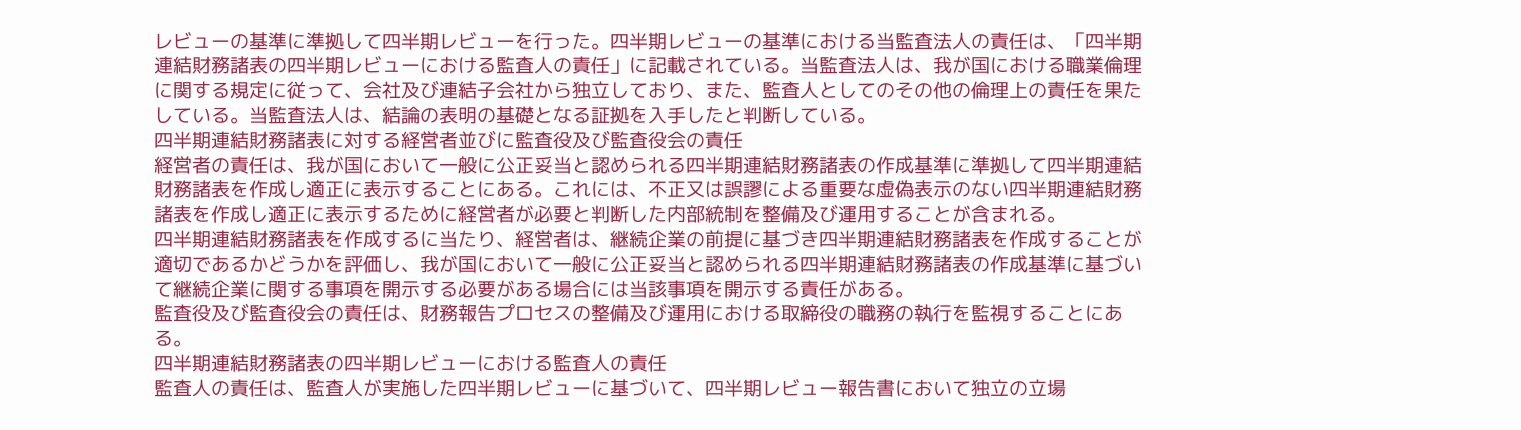レビューの基準に準拠して四半期レビューを行った。四半期レビューの基準における当監査法人の責任は、「四半期連結財務諸表の四半期レビューにおける監査人の責任」に記載されている。当監査法人は、我が国における職業倫理に関する規定に従って、会社及び連結子会社から独立しており、また、監査人としてのその他の倫理上の責任を果たしている。当監査法人は、結論の表明の基礎となる証拠を入手したと判断している。
四半期連結財務諸表に対する経営者並びに監査役及び監査役会の責任
経営者の責任は、我が国において一般に公正妥当と認められる四半期連結財務諸表の作成基準に準拠して四半期連結財務諸表を作成し適正に表示することにある。これには、不正又は誤謬による重要な虚偽表示のない四半期連結財務諸表を作成し適正に表示するために経営者が必要と判断した内部統制を整備及び運用することが含まれる。
四半期連結財務諸表を作成するに当たり、経営者は、継続企業の前提に基づき四半期連結財務諸表を作成することが適切であるかどうかを評価し、我が国において一般に公正妥当と認められる四半期連結財務諸表の作成基準に基づいて継続企業に関する事項を開示する必要がある場合には当該事項を開示する責任がある。
監査役及び監査役会の責任は、財務報告プロセスの整備及び運用における取締役の職務の執行を監視することにある。
四半期連結財務諸表の四半期レビューにおける監査人の責任
監査人の責任は、監査人が実施した四半期レビューに基づいて、四半期レビュー報告書において独立の立場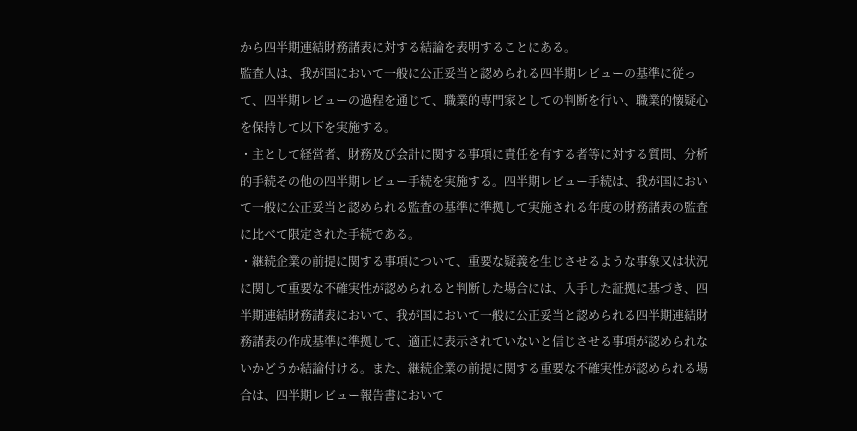から四半期連結財務諸表に対する結論を表明することにある。
監査人は、我が国において一般に公正妥当と認められる四半期レビューの基準に従って、四半期レビューの過程を通じて、職業的専門家としての判断を行い、職業的懐疑心を保持して以下を実施する。
・主として経営者、財務及び会計に関する事項に責任を有する者等に対する質問、分析的手続その他の四半期レビュー手続を実施する。四半期レビュー手続は、我が国において一般に公正妥当と認められる監査の基準に準拠して実施される年度の財務諸表の監査に比べて限定された手続である。
・継続企業の前提に関する事項について、重要な疑義を生じさせるような事象又は状況に関して重要な不確実性が認められると判断した場合には、入手した証拠に基づき、四半期連結財務諸表において、我が国において一般に公正妥当と認められる四半期連結財務諸表の作成基準に準拠して、適正に表示されていないと信じさせる事項が認められないかどうか結論付ける。また、継続企業の前提に関する重要な不確実性が認められる場合は、四半期レビュー報告書において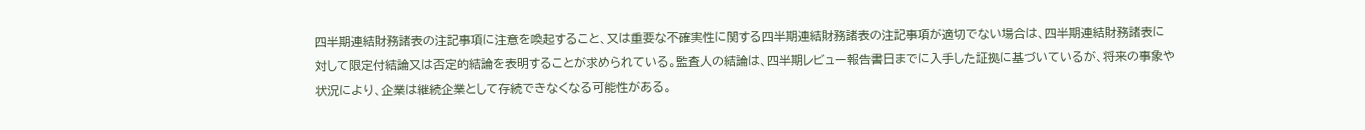四半期連結財務諸表の注記事項に注意を喚起すること、又は重要な不確実性に関する四半期連結財務諸表の注記事項が適切でない場合は、四半期連結財務諸表に対して限定付結論又は否定的結論を表明することが求められている。監査人の結論は、四半期レビュー報告書日までに入手した証拠に基づいているが、将来の事象や状況により、企業は継続企業として存続できなくなる可能性がある。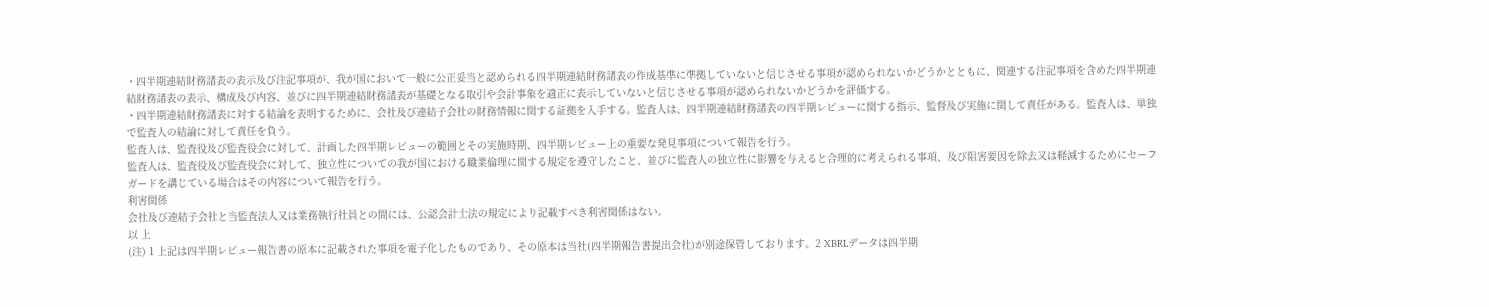・四半期連結財務諸表の表示及び注記事項が、我が国において一般に公正妥当と認められる四半期連結財務諸表の作成基準に準拠していないと信じさせる事項が認められないかどうかとともに、関連する注記事項を含めた四半期連結財務諸表の表示、構成及び内容、並びに四半期連結財務諸表が基礎となる取引や会計事象を適正に表示していないと信じさせる事項が認められないかどうかを評価する。
・四半期連結財務諸表に対する結論を表明するために、会社及び連結子会社の財務情報に関する証拠を入手する。監査人は、四半期連結財務諸表の四半期レビューに関する指示、監督及び実施に関して責任がある。監査人は、単独で監査人の結論に対して責任を負う。
監査人は、監査役及び監査役会に対して、計画した四半期レビューの範囲とその実施時期、四半期レビュー上の重要な発見事項について報告を行う。
監査人は、監査役及び監査役会に対して、独立性についての我が国における職業倫理に関する規定を遵守したこと、並びに監査人の独立性に影響を与えると合理的に考えられる事項、及び阻害要因を除去又は軽減するためにセーフガードを講じている場合はその内容について報告を行う。
利害関係
会社及び連結子会社と当監査法人又は業務執行社員との間には、公認会計士法の規定により記載すべき利害関係はない。
以 上
(注) 1 上記は四半期レビュー報告書の原本に記載された事項を電子化したものであり、その原本は当社(四半期報告書提出会社)が別途保管しております。2 XBRLデータは四半期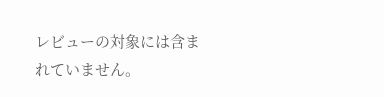レビューの対象には含まれていません。